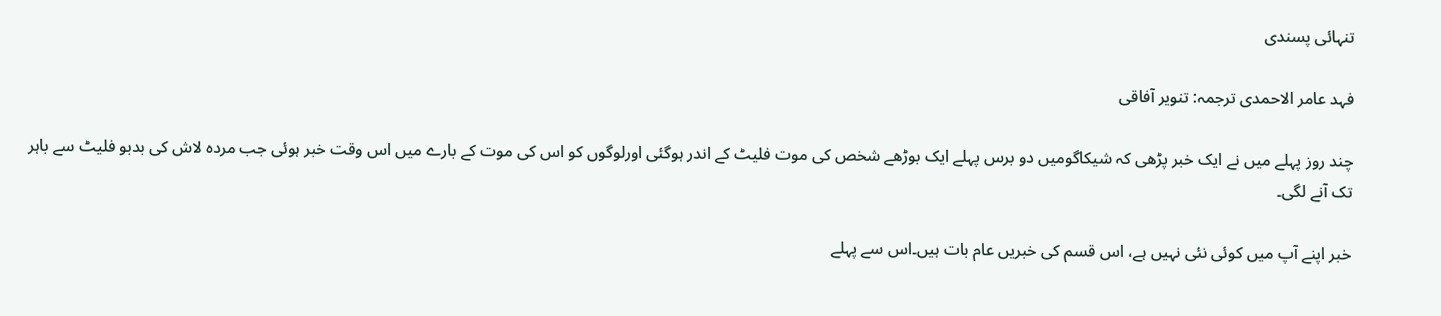تنہائی پسندی

فہد عامر الاحمدی ترجمہ: تنویر آفاقی

چند روز پہلے میں نے ایک خبر پڑھی کہ شیکاگومیں دو برس پہلے ایک بوڑھے شخص کی موت فلیٹ کے اندر ہوگئی اورلوگوں کو اس کی موت کے بارے میں اس وقت خبر ہوئی جب مردہ لاش کی بدبو فلیٹ سے باہر تک آنے لگی۔

خبر اپنے آپ میں کوئی نئی نہیں ہے، اس قسم کی خبریں عام بات ہیں۔اس سے پہلے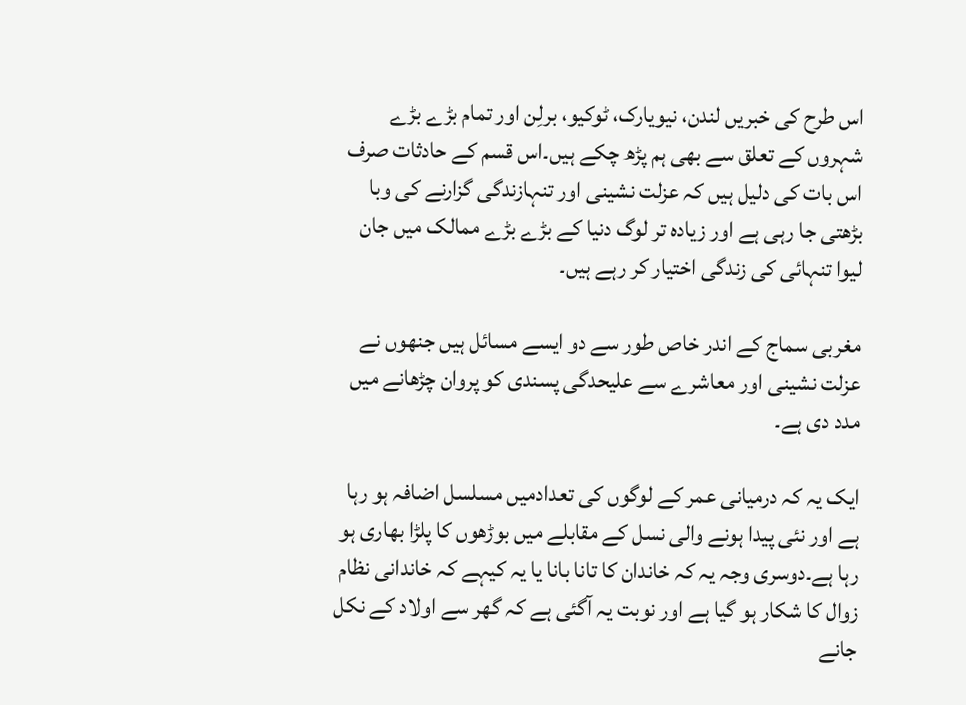اس طرح کی خبریں لندن، نیویارک، ٹوکیو، برلِن اور تمام بڑے بڑے شہروں کے تعلق سے بھی ہم پڑھ چکے ہیں۔اس قسم کے حادثات صرف اس بات کی دلیل ہیں کہ عزلت نشینی اور تنہازندگی گزارنے کی وبا بڑھتی جا رہی ہے اور زیادہ تر لوگ دنیا کے بڑے بڑے ممالک میں جان لیوا تنہائی کی زندگی اختیار کر رہے ہیں۔

مغربی سماج کے اندر خاص طور سے دو ایسے مسائل ہیں جنھوں نے عزلت نشینی اور معاشرے سے علیحدگی پسندی کو پروان چڑھانے میں مدد دی ہے۔

ایک یہ کہ درمیانی عمر کے لوگوں کی تعدادمیں مسلسل اضافہ ہو رہا ہے اور نئی پیدا ہونے والی نسل کے مقابلے میں بوڑھوں کا پلڑا بھاری ہو رہا ہے۔دوسری وجہ یہ کہ خاندان کا تانا بانا یا یہ کیہے کہ خاندانی نظام زوال کا شکار ہو گیا ہے اور نوبت یہ آگئی ہے کہ گھر سے اولاد کے نکل جانے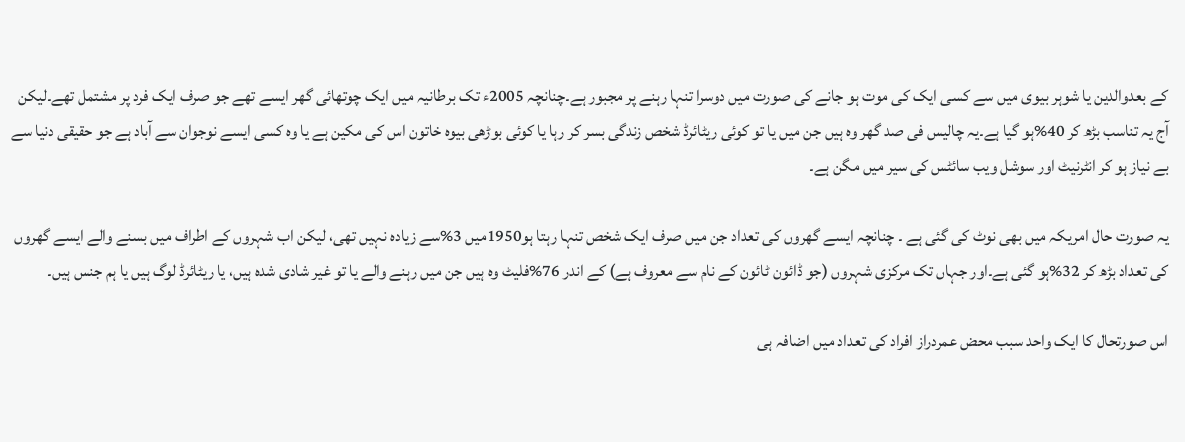کے بعدوالدین یا شوہر بیوی میں سے کسی ایک کی موت ہو جانے کی صورت میں دوسرا تنہا رہنے پر مجبور ہے۔چنانچہ 2005ء تک برطانیہ میں ایک چوتھائی گھر ایسے تھے جو صرف ایک فرد پر مشتمل تھے۔لیکن آج یہ تناسب بڑھ کر 40%ہو گیا ہے۔یہ چالیس فی صد گھر وہ ہیں جن میں یا تو کوئی ریٹائرڈ شخص زندگی بسر کر رہا یا کوئی بوڑھی بیوہ خاتون اس کی مکین ہے یا وہ کسی ایسے نوجوان سے آباد ہے جو حقیقی دنیا سے بے نیاز ہو کر انٹرنیٹ اور سوشل ویب سائٹس کی سیر میں مگن ہے۔

یہ صورت حال امریکہ میں بھی نوٹ کی گئی ہے ۔ چنانچہ ایسے گھروں کی تعداد جن میں صرف ایک شخص تنہا رہتا ہو1950میں 3%سے زیادہ نہیں تھی، لیکن اب شہروں کے اطراف میں بسنے والے ایسے گھروں کی تعداد بڑھ کر 32%ہو گئی ہے۔اور جہاں تک مرکزی شہروں (جو ڈائون ٹائون کے نام سے معروف ہے) کے اندر 76%فلیٹ وہ ہیں جن میں رہنے والے یا تو غیر شادی شدہ ہیں، یا ریٹائرڈ لوگ ہیں یا ہم جنس ہیں۔

اس صورتحال کا ایک واحد سبب محض عمردراز افراد کی تعداد میں اضافہ ہی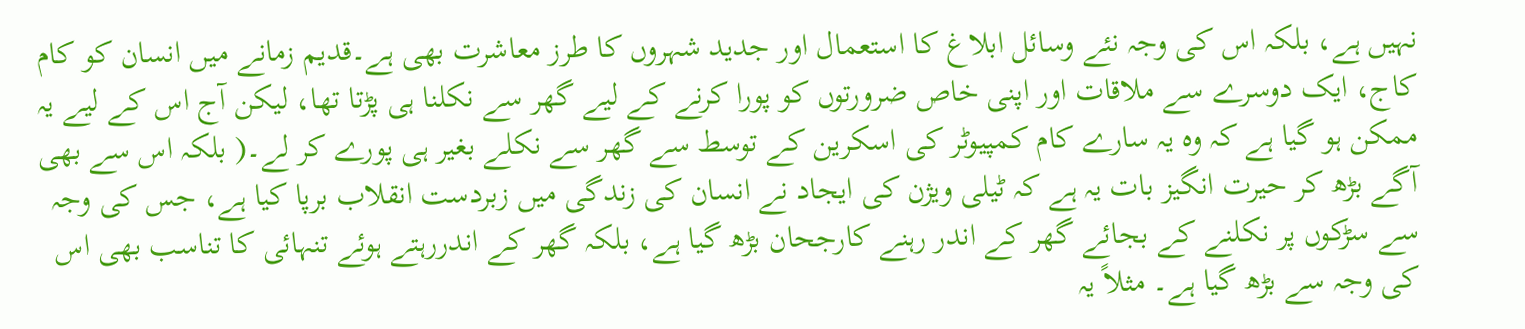نہیں ہے، بلکہ اس کی وجہ نئے وسائل ابلاغ کا استعمال اور جدید شہروں کا طرز معاشرت بھی ہے۔قدیم زمانے میں انسان کو کام کاج، ایک دوسرے سے ملاقات اور اپنی خاص ضرورتوں کو پورا کرنے کے لیے گھر سے نکلنا ہی پڑتا تھا، لیکن آج اس کے لیے یہ ممکن ہو گیا ہے کہ وہ یہ سارے کام کمپیوٹر کی اسکرین کے توسط سے گھر سے نکلے بغیر ہی پورے کر لے۔( بلکہ اس سے بھی آگے بڑھ کر حیرت انگیز بات یہ ہے کہ ٹیلی ویژن کی ایجاد نے انسان کی زندگی میں زبردست انقلاب برپا کیا ہے، جس کی وجہ سے سڑکوں پر نکلنے کے بجائے گھر کے اندر رہنے کارجحان بڑھ گیا ہے، بلکہ گھر کے اندررہتے ہوئے تنہائی کا تناسب بھی اس کی وجہ سے بڑھ گیا ہے۔ مثلاً یہ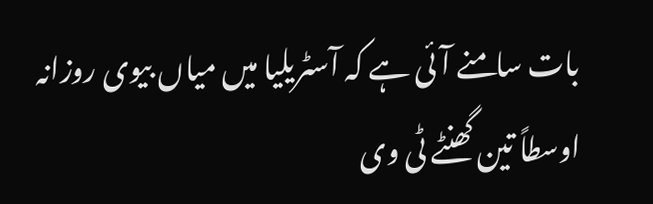بات سامنے آئی ہے کہ آسٹریلیا میں میاں بیوی روزانہ اوسطاً تین گھنٹے ٹی وی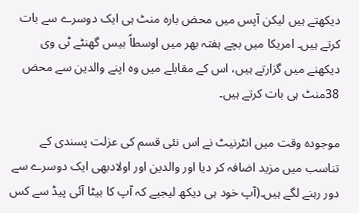دیکھتے ہیں لیکن آپس میں محض بارہ منٹ ہی ایک دوسرے سے بات کرتے ہیں۔ امریکا میں بچے ہفتہ بھر میں اوسطاً بیس گھنٹے ٹی وی دیکھنے میں گزارتے ہیں، اس کے مقابلے میں وہ اپنے والدین سے محض 38منٹ ہی بات کرتے ہیں۔

موجودہ وقت میں انٹرنیٹ نے اس نئی قسم کی عزلت پسندی کے تناسب میں مزید اضافہ کر دیا اور والدین اور اولادبھی ایک دوسرے سے دور رہنے لگے ہیں۔(آپ خود ہی دیکھ لیجیے کہ آپ کا بیٹا آئی پیڈ سے کس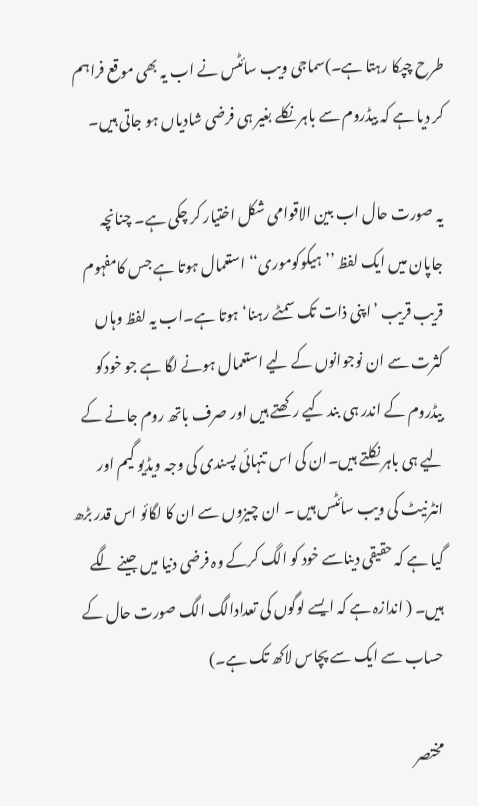طرح چپکا رہتا ہے۔)سماجی ویب سائٹس نے اب یہ بھی موقع فراہم کر دیا ہے کہ بیڈروم سے باہر نکلے بغیر ہی فرضی شادیاں ہو جاتی ہیں۔

یہ صورت حال اب بین الاقوامی شکل اختیار کر چکی ہے۔ چنانچہ جاپان میں ایک لفظ ’’ہیکوکوموری‘‘ استعمال ہوتا ہے جس کامفہوم قریب قریب ’اپنی ذات تک سمٹے رہنا‘ ہوتا ہے۔اب یہ لفظ وہاں کثرت سے ان نوجوانوں کے لیے استعمال ہونے لگا ہے جو خودکو بیڈروم کے اندر ہی بند کیے رکھتے ہیں اور صرف باتھ روم جانے کے لیے ہی باہر نکلتے ہیں۔ان کی اس تنہائی پسندی کی وجہ ویڈیو گیم اور انٹرنیٹ کی ویب سائٹس ہیں ۔ ان چیزوں سے ان کا لگائو اس قدر بڑھ گیا ہے کہ حقیقی دیناسے خود کو الگ کرکے وہ فرضی دنیا میں جینے لگے ہیں۔ ( اندازہ ہے کہ ایسے لوگوں کی تعدادالگ الگ صورت حال کے حساب سے ایک سے پچاس لاکھ تک ہے۔)

مختصر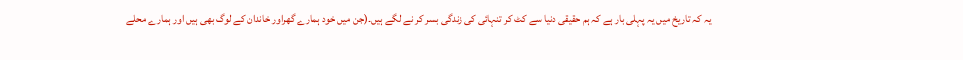یہ کہ تاریخ میں یہ پہلی بار ہے کہ ہم حقیقی دنیا سے کٹ کر تنہائی کی زندگی بسر کر نے لگے ہیں۔(جن میں خود ہمارے گھراور خاندان کے لوگ بھی ہیں اور ہمارے محلے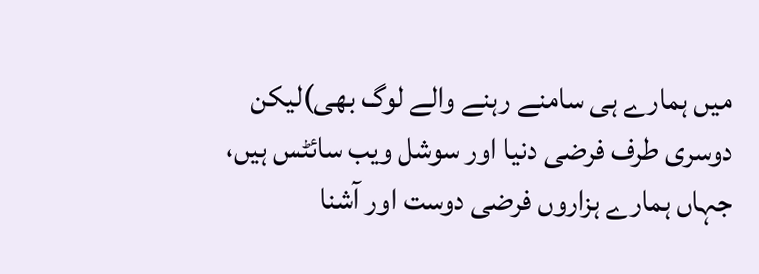میں ہمارے ہی سامنے رہنے والے لوگ بھی)لیکن دوسری طرف فرضی دنیا اور سوشل ویب سائٹس ہیں، جہاں ہمارے ہزاروں فرضی دوست اور آشنا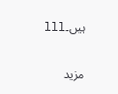ہیں۔lll

مزید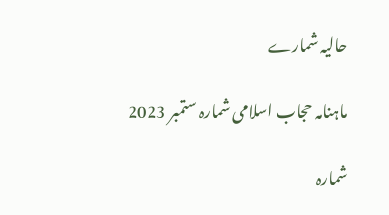حالیہ شمارے

ماہنامہ حجاب اسلامی شمارہ ستمبر 2023

شمارہ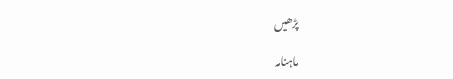پڑھیں

ماہنامہ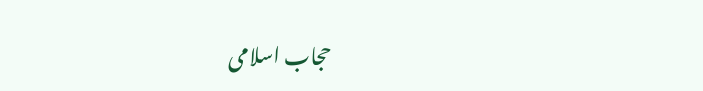حجاب اسلامی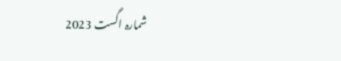شمارہ اگست 2023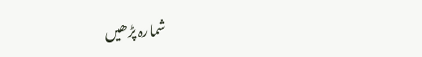شمارہ پڑھیں